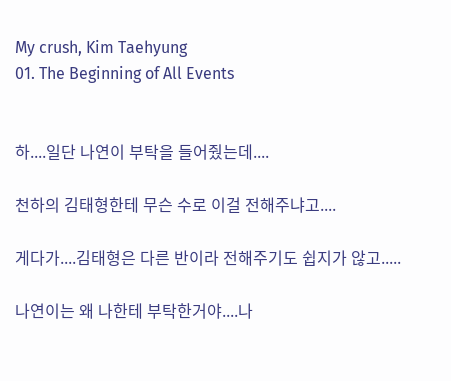My crush, Kim Taehyung
01. The Beginning of All Events


하....일단 나연이 부탁을 들어줬는데....

천하의 김태형한테 무슨 수로 이걸 전해주냐고....

게다가....김태형은 다른 반이라 전해주기도 쉽지가 않고.....

나연이는 왜 나한테 부탁한거야....나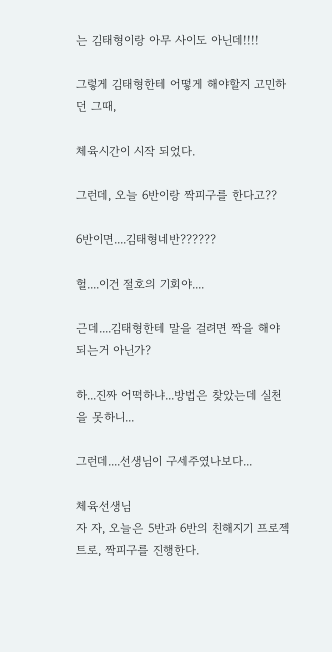는 김태형이랑 아무 사이도 아닌데!!!!

그렇게 김태형한테 어떻게 해야할지 고민하던 그때,

체육시간이 시작 되었다.

그런데, 오늘 6반이랑 짝피구를 한다고??

6반이면....김태형네반??????

헐....이건 절호의 기회야....

근데....김태형한테 말을 걸려면 짝을 해야 되는거 아닌가?

하...진짜 어떡하냐...방법은 찾았는데 실천을 못하니...

그런데....선생님이 구세주였나보다...

체육선생님
자 자, 오늘은 5반과 6반의 친해지기 프로젝트로, 짝피구를 진행한다.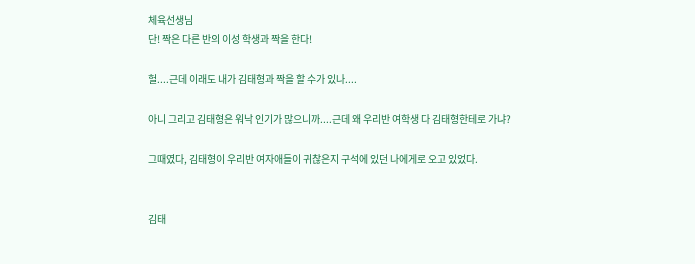체육선생님
단! 짝은 다른 반의 이성 학생과 짝을 한다!

헐....근데 이래도 내가 김태형과 짝을 할 수가 있나....

아니 그리고 김태형은 워낙 인기가 많으니까....근데 왜 우리반 여학생 다 김태형한테로 가냐?

그때였다, 김태형이 우리반 여자애들이 귀찮은지 구석에 있던 나에게로 오고 있었다.


김태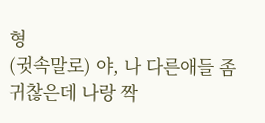형
(귓속말로) 야, 나 다른애들 좀 귀찮은데 나랑 짝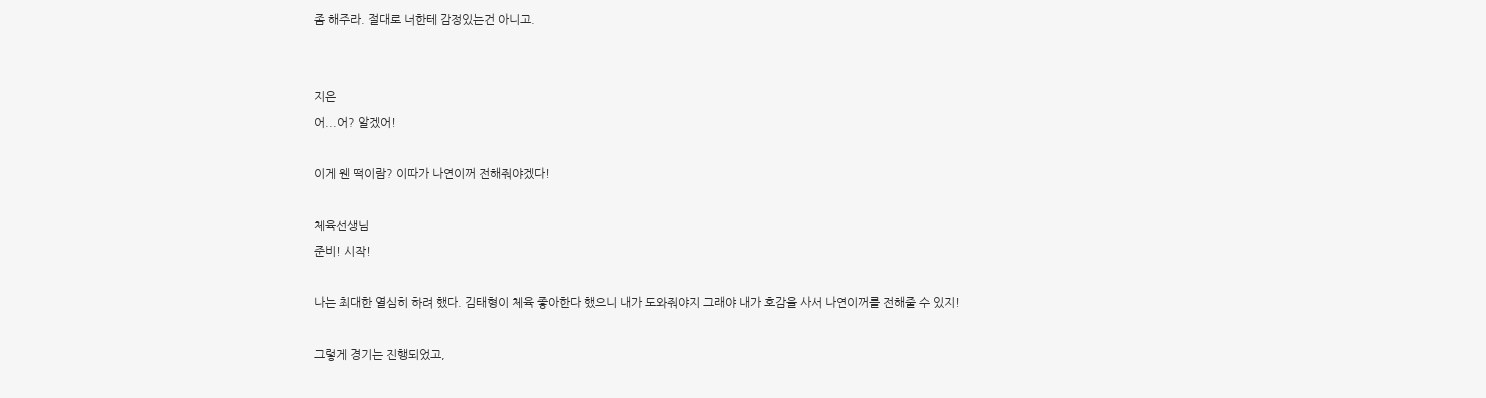좀 해주라. 절대로 너한테 감정있는건 아니고.


지은
어...어? 알겠어!

이게 웬 떡이람? 이따가 나연이꺼 전해줘야겠다!

체육선생님
준비! 시작!

나는 최대한 열심히 하려 했다. 김태형이 체육 좋아한다 했으니 내가 도와줘야지 그래야 내가 호감을 사서 나연이꺼를 전해줄 수 있지!

그렇게 경기는 진행되었고,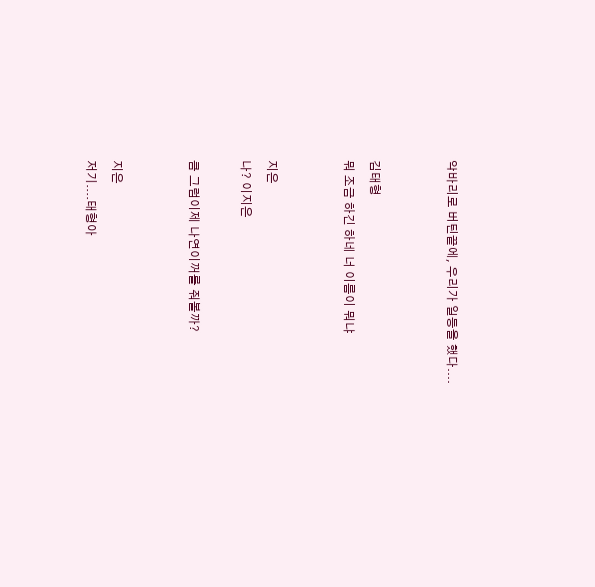악바리로 버틴끝에, 우리가 일등을 했다....


김태형
뭐 조금 하긴 하네 너 이름이 뭐냐


지은
나? 이지은

큼 그럼이제 나연이꺼를 줘볼까?


지은
저기....태형아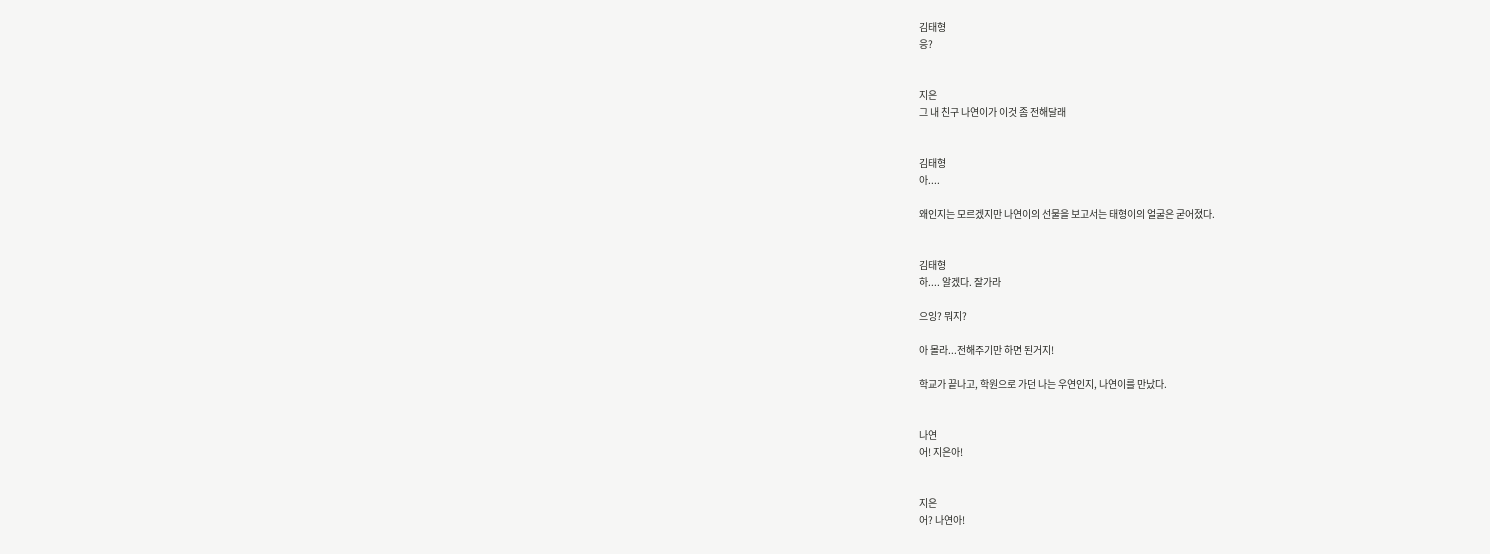김태형
응?


지은
그 내 친구 나연이가 이것 좀 전해달래


김태형
아....

왜인지는 모르겠지만 나연이의 선물을 보고서는 태형이의 얼굴은 굳어졌다.


김태형
하.... 알겠다. 잘가라

으잉? 뭐지?

아 몰라...전해주기만 하면 된거지!

학교가 끝나고, 학원으로 가던 나는 우연인지, 나연이를 만났다.


나연
어! 지은아!


지은
어? 나연아!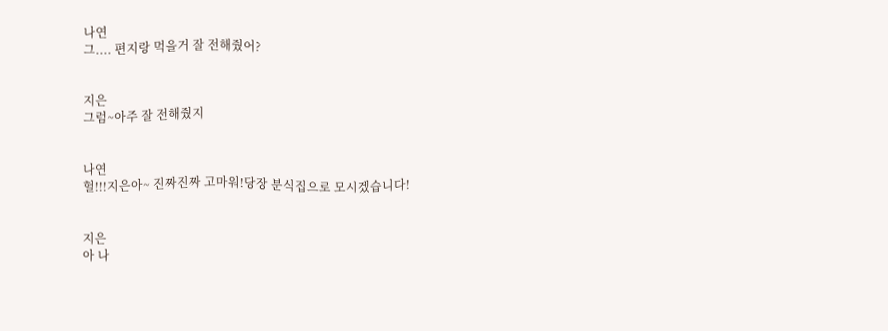나연
그.... 편지랑 먹을거 잘 전해줬어?


지은
그럼~아주 잘 전해줬지


나연
헐!!!지은아~ 진짜진짜 고마워!당장 분식집으로 모시겠습니다!


지은
아 나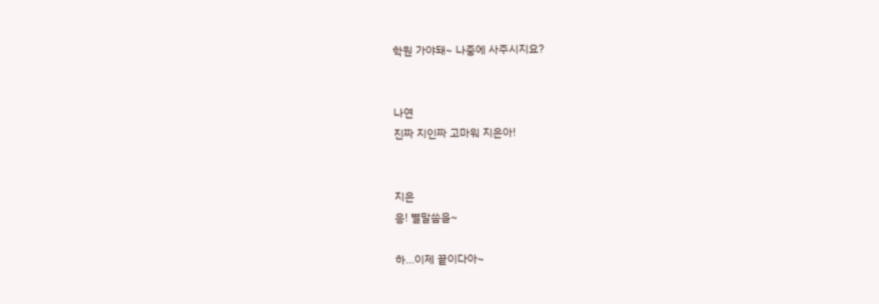학원 가야돼~ 나중에 사주시지요?


나연
진짜 지인짜 고마워 지은아!


지은
응! 별말씀을~

하...이제 끝이다아~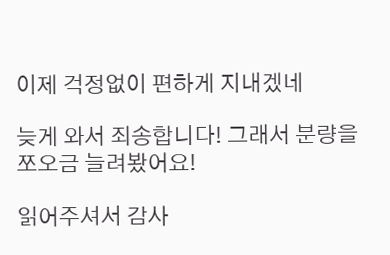이제 걱정없이 편하게 지내겠네

늦게 와서 죄송합니다! 그래서 분량을 쪼오금 늘려봤어요!

읽어주셔서 감사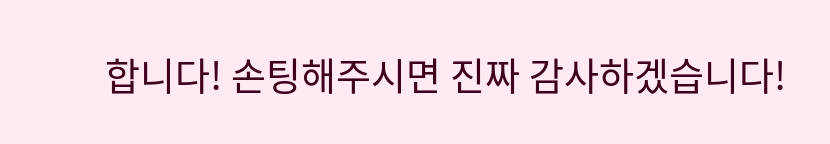합니다! 손팅해주시면 진짜 감사하겠습니다!